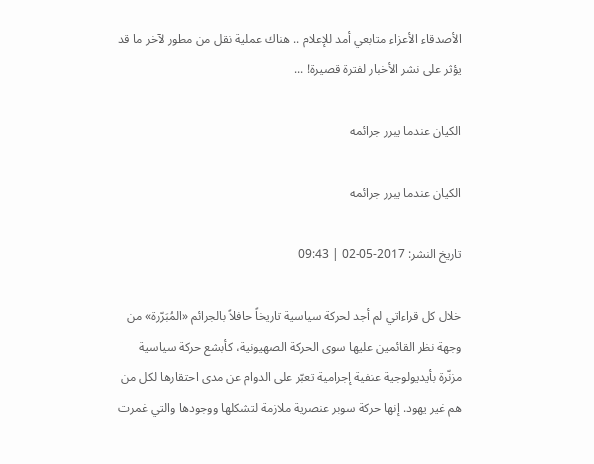الأصدقاء الأعزاء متابعي أمد للإعلام .. هناك عملية نقل من مطور لآخر ما قد يؤثر على نشر الأخبار لفترة قصيرة! ...

الكيان عندما يبرر جرائمه

الكيان عندما يبرر جرائمه

تاريخ النشر: 2017-05-02 | 09:43

خلال كل قراءاتي لم أجد لحركة سياسية تاريخاً حافلاً بالجرائم «المُبَرّرة» من وجهة نظر القائمين عليها سوى الحركة الصهيونية، كأبشع حركة سياسية مزنّرة بأيديولوجية عنفية إجرامية تعبّر على الدوام عن مدى احتقارها لكل من هم غير يهود. إنها حركة سوبر عنصرية ملازمة لتشكلها ووجودها والتي غمرت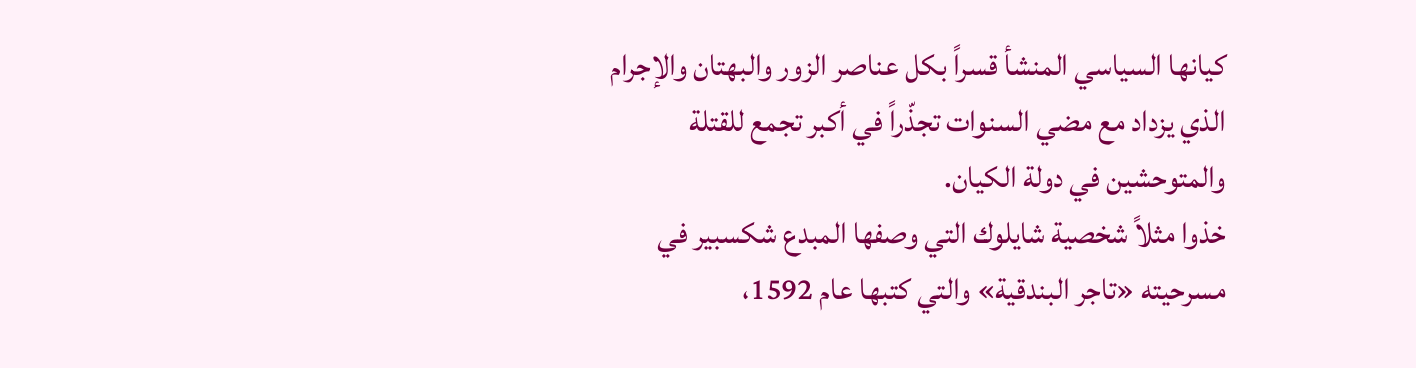كيانها السياسي المنشأ قسراً بكل عناصر الزور والبهتان والإجرام الذي يزداد مع مضي السنوات تجذّراً في أكبر تجمع للقتلة والمتوحشين في دولة الكيان.
خذوا مثلاً شخصية شايلوك التي وصفها المبدع شكسبير في مسرحيته «تاجر البندقية» والتي كتبها عام 1592،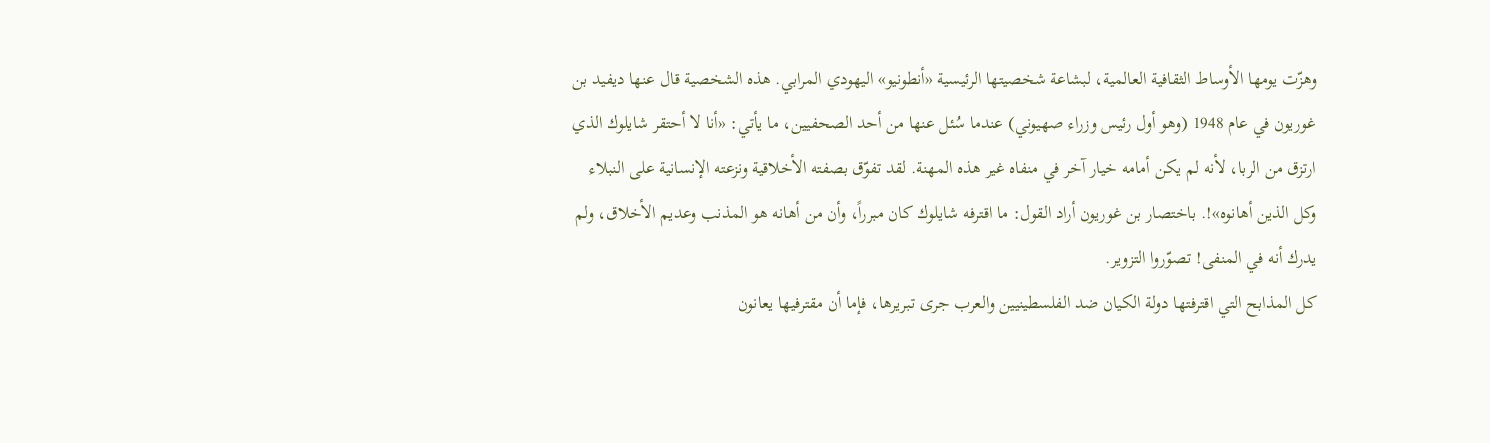وهزّت يومها الأوساط الثقافية العالمية، لبشاعة شخصيتها الرئيسية «أنطونيو» اليهودي المرابي. هذه الشخصية قال عنها ديفيد بن غوريون في عام 1948 (وهو أول رئيس وزراء صهيوني) عندما سُئل عنها من أحد الصحفيين، ما يأتي: «أنا لا أحتقر شايلوك الذي ارتزق من الربا، لأنه لم يكن أمامه خيار آخر في منفاه غير هذه المهنة. لقد تفوّق بصفته الأخلاقية ونزعته الإنسانية على النبلاء وكل الذين أهانوه»!. باختصار بن غوريون أراد القول: ما اقترفه شايلوك كان مبرراً، وأن من أهانه هو المذنب وعديم الأخلاق، ولم يدرك أنه في المنفى! تصوّروا التزوير.
كل المذابح التي اقترفتها دولة الكيان ضد الفلسطينيين والعرب جرى تبريرها، فإما أن مقترفيها يعانون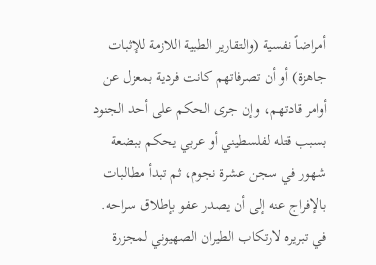أمراضاً نفسية (والتقارير الطبية اللازمة للإثبات جاهزة) أو أن تصرفاتهم كانت فردية بمعزل عن أوامر قادتهم، وإن جرى الحكم على أحد الجنود بسبب قتله لفلسطيني أو عربي يحكم ببضعة شهور في سجن عشرة نجوم، ثم تبدأ مطالبات بالإفراج عنه إلى أن يصدر عفو بإطلاق سراحه.
في تبريره لارتكاب الطيران الصهيوني لمجزرة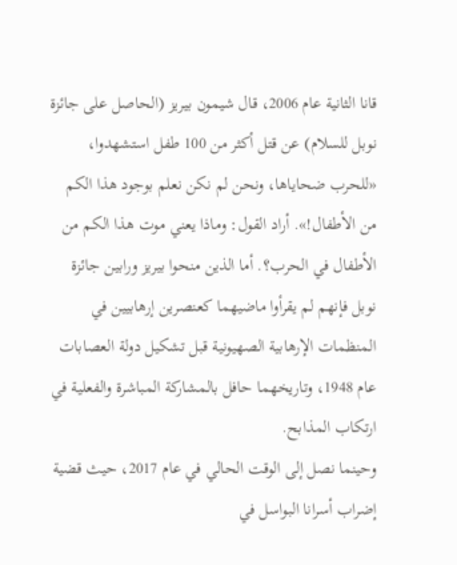قانا الثانية عام 2006، قال شيمون بيريز (الحاصل على جائزة نوبل للسلام) عن قتل أكثر من 100 طفل استشهدوا، «للحرب ضحاياها، ونحن لم نكن نعلم بوجود هذا الكم من الأطفال!». أراد القول: وماذا يعني موت هذا الكم من الأطفال في الحرب؟. أما الذين منحوا بيريز ورابين جائزة نوبل فإنهم لم يقرأوا ماضيهما كعنصرين إرهابيين في المنظمات الإرهابية الصهيونية قبل تشكيل دولة العصابات عام 1948، وتاريخهما حافل بالمشاركة المباشرة والفعلية في ارتكاب المذابح.
وحينما نصل إلى الوقت الحالي في عام 2017، حيث قضية إضراب أسرانا البواسل في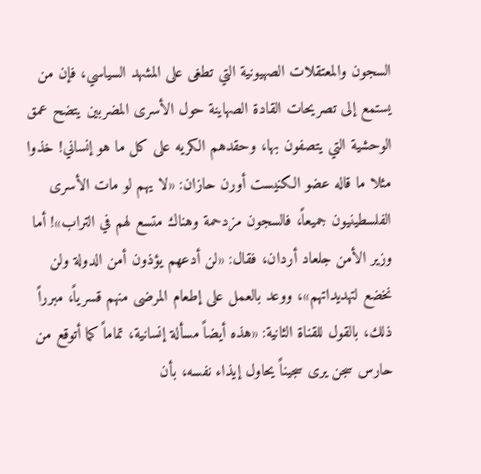السجون والمعتقلات الصهيونية التي تطغى على المشهد السياسي، فإن من يستمع إلى تصريحات القادة الصهاينة حول الأسرى المضربين يتضح عمق الوحشية التي يتصفون بها، وحقدهم الكريه على كل ما هو إنساني! خذوا مثلا ما قاله عضو الكنيست أورن حازان: «لا يهم لو مات الأسرى الفلسطينيون جميعاً، فالسجون مزدحمة وهناك متسع لهم في التراب»! أما وزير الأمن جلعاد أردان، فقال: «لن أدعهم يؤذون أمن الدولة ولن نخضع لتهديداتهم»، ووعد بالعمل على إطعام المرضى منهم قسرياً، مبرراً ذلك، بالقول للقناة الثانية: «هذه أيضاً مسألة إنسانية، تماماً كما أتوقع من حارس سجن يرى سجيناً يحاول إيذاء نفسه، بأن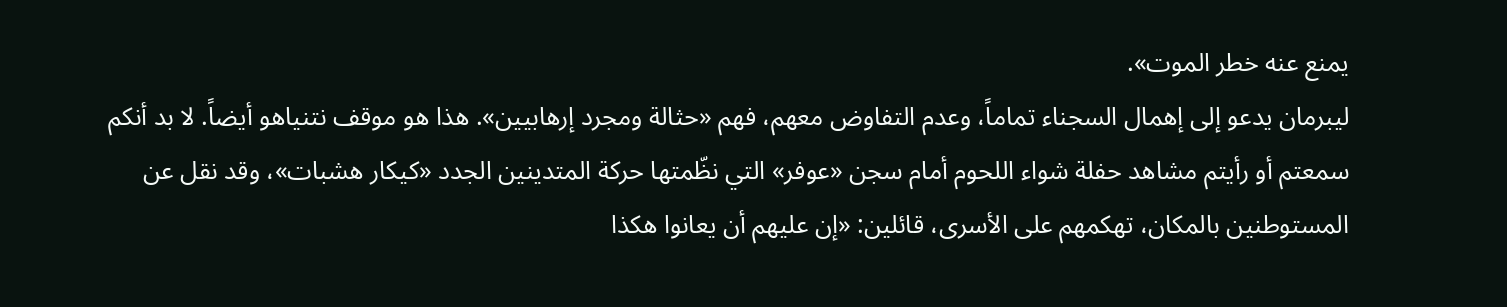يمنع عنه خطر الموت».
ليبرمان يدعو إلى إهمال السجناء تماماً، وعدم التفاوض معهم، فهم «حثالة ومجرد إرهابيين». هذا هو موقف نتنياهو أيضاً. لا بد أنكم سمعتم أو رأيتم مشاهد حفلة شواء اللحوم أمام سجن «عوفر» التي نظّمتها حركة المتدينين الجدد «كيكار هشبات»، وقد نقل عن المستوطنين بالمكان، تهكمهم على الأسرى، قائلين: «إن عليهم أن يعانوا هكذا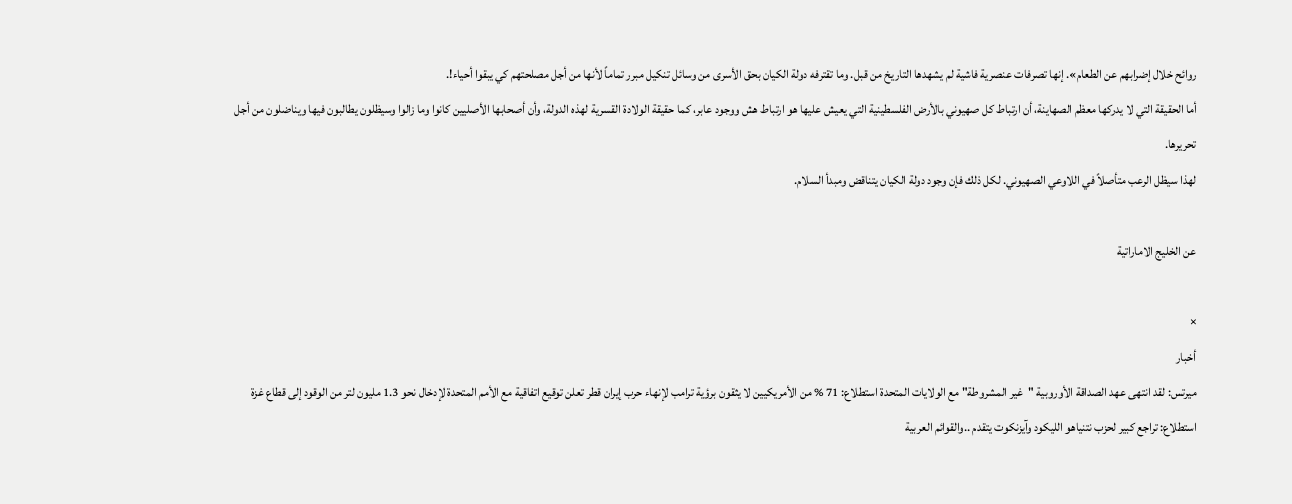روائح خلال إضرابهم عن الطعام». إنها تصرفات عنصرية فاشية لم يشهدها التاريخ من قبل. وما تقترفه دولة الكيان بحق الأسرى من وسائل تنكيل مبرر تماماً لأنها من أجل مصلحتهم كي يبقوا أحياء!.
أما الحقيقة التي لا يدركها معظم الصهاينة، أن ارتباط كل صهيوني بالأرض الفلسطينية التي يعيش عليها هو ارتباط هش ووجود عابر، كما حقيقة الولادة القسرية لهذه الدولة، وأن أصحابها الأصليين كانوا وما زالوا وسيظلون يطالبون فيها ويناضلون من أجل تحريرها.
لهذا سيظل الرعب متأصلاً في اللاوعي الصهيوني. لكل ذلك فإن وجود دولة الكيان يتناقض ومبدأ السلام.

عن الخليج الاماراتية

×
أخبار
ميرتس: لقد انتهى عهد الصداقة الأوروبية "غير المشروطة" مع الولايات المتحدة استطلاع: 71 % من الأمريكيين لا يثقون برؤية ترامب لإنهاء حرب إيران قطر تعلن توقيع اتفاقية مع الأمم المتحدة لإدخال نحو 1.3 مليون لتر من الوقود إلى قطاع غزة استطلاع: تراجع كبير لحزب نتنياهو الليكود وآيزنكوت يتقدم ..والقوائم العربية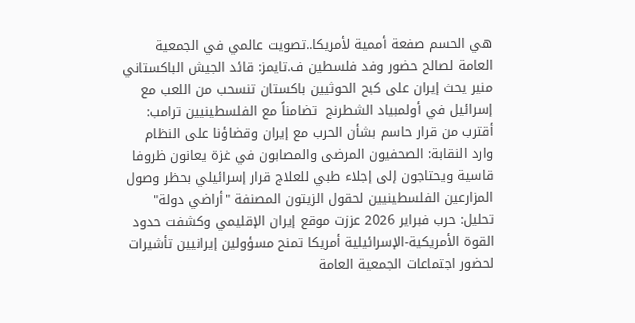هي الحسم صفعة أممية لأمريكا..تصويت عالمي في الجمعية العامة لصالح حضور وفد فلسطين ف.تايمز: قائد الجيش الباكستاني منير يحث إيران على كبح الحوثيين باكستان تنسحب من اللعب مع إسرائيل في أولمبياد الشطرنج  تضامناً مع الفلسطينيين ترامب: أقترب من قرار حاسم بشأن الحرب مع إيران وقضاؤنا على النظام وارد النقابة: الصحفيون المرضى والمصابون في غزة يعانون ظروفا قاسية ويحتاجون إلى إجلاء طبي للعلاج قرار إسرائيلي بحظر وصول المزارعين الفلسطينيين لحقول الزيتون المصنفة "أراضي دولة" تحليل: حرب فبراير 2026 عززت موقع إيران الإقليمي وكشفت حدود القوة الأمريكية-الإسرائيلية أمريكا تمنح مسؤولين إيرانيين تأشيرات لحضور اجتماعات الجمعية العامة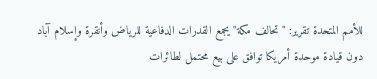للأمم المتحدة تقرير: "تحالف مكة" يجمع القدرات الدفاعية للرياض وأنقرة وإسلام آباد دون قيادة موحدة أمريكا توافق على بيع محتمل لطائرات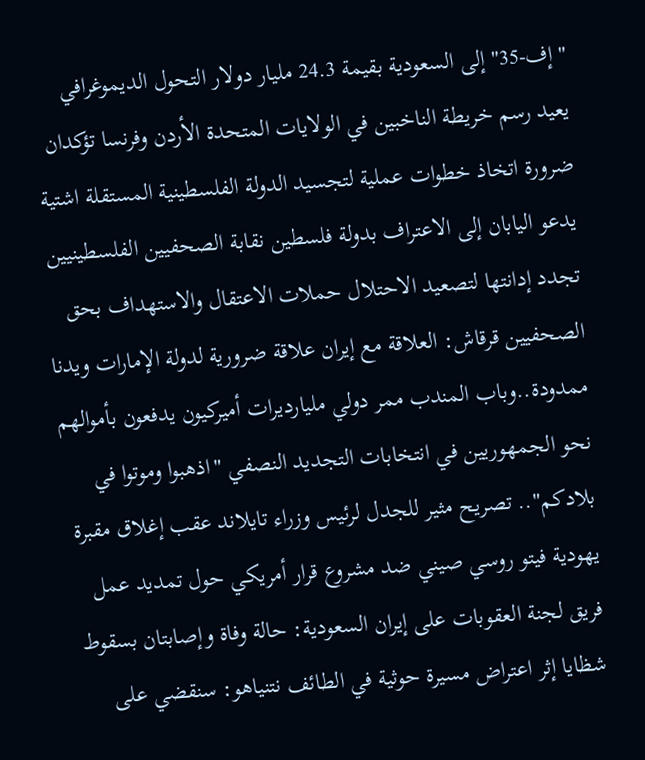"إف-35" إلى السعودية بقيمة 24.3 مليار دولار التحول الديموغرافي يعيد رسم خريطة الناخبين في الولايات المتحدة الأردن وفرنسا تؤكدان ضرورة اتخاذ خطوات عملية لتجسيد الدولة الفلسطينية المستقلة اشتية يدعو اليابان إلى الاعتراف بدولة فلسطين نقابة الصحفيين الفلسطينيين تجدد إدانتها لتصعيد الاحتلال حملات الاعتقال والاستهداف بحق الصحفيين قرقاش: العلاقة مع إيران علاقة ضرورية لدولة الإمارات ويدنا ممدودة..وباب المندب ممر دولي مليارديرات أميركيون يدفعون بأموالهم نحو الجمهوريين في انتخابات التجديد النصفي "اذهبوا وموتوا في بلادكم".. تصريح مثير للجدل لرئيس وزراء تايلاند عقب إغلاق مقبرة يهودية فيتو روسي صيني ضد مشروع قرار أمريكي حول تمديد عمل فريق لجنة العقوبات على إيران السعودية: حالة وفاة وإصابتان بسقوط شظايا إثر اعتراض مسيرة حوثية في الطائف نتنياهو: سنقضي على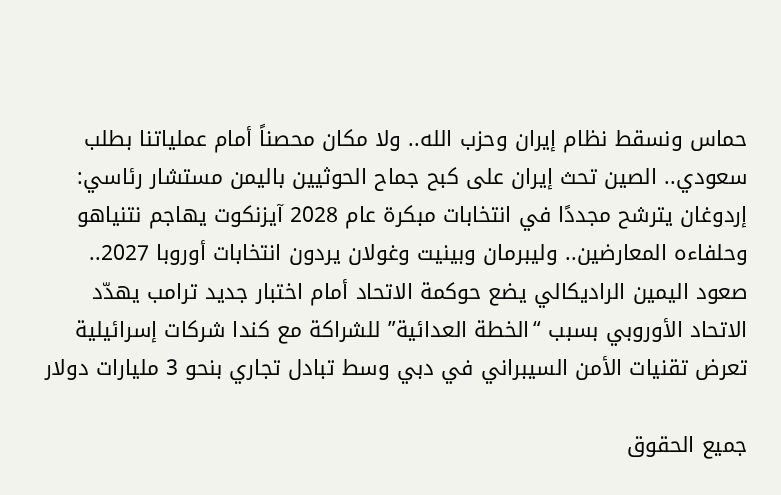حماس ونسقط نظام إيران وحزب الله.. ولا مكان محصناً أمام عملياتنا بطلب سعودي.. الصين تحث إيران على كبح جماح الحوثيين باليمن مستشار رئاسي: إردوغان يترشح مجددًا في انتخابات مبكرة عام 2028 آيزنكوت يهاجم نتنياهو وحلفاءه المعارضين.. وليبرمان وبينيت وغولان يردون انتخابات أوروبا 2027.. صعود اليمين الراديكالي يضع حوكمة الاتحاد أمام اختبار جديد ترامب يهدّد الاتحاد الأوروبي بسبب “الخطة العدائية” للشراكة مع كندا شركات إسرائيلية تعرض تقنيات الأمن السيبراني في دبي وسط تبادل تجاري بنحو 3 مليارات دولار

جميع الحقوق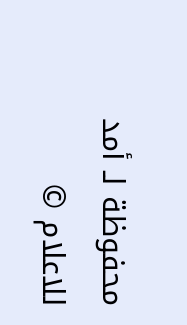محفوظة لـ أمد للاعلام ©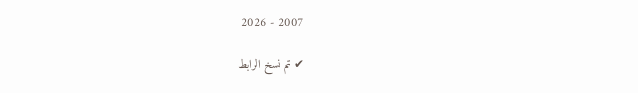2007 - 2026

✔ تم نسخ الرابط